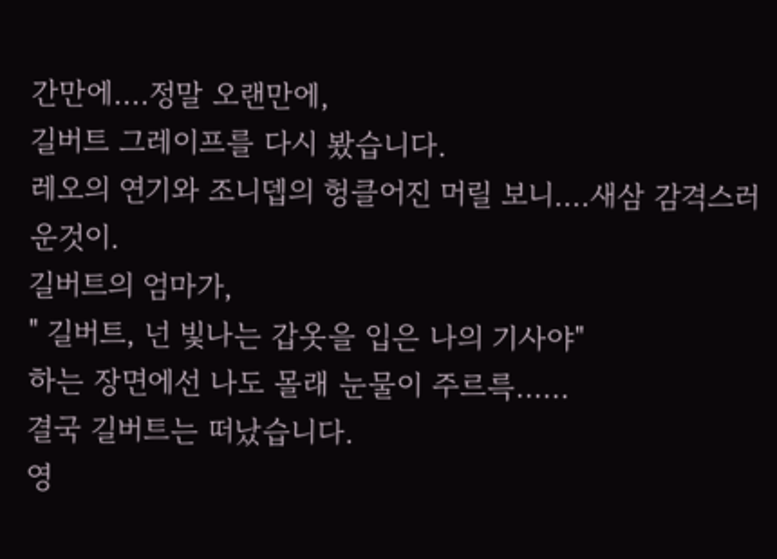간만에....정말 오랜만에,
길버트 그레이프를 다시 봤습니다.
레오의 연기와 조니뎁의 헝클어진 머릴 보니....새삼 감격스러운것이.
길버트의 엄마가,
" 길버트, 넌 빛나는 갑옷을 입은 나의 기사야"
하는 장면에선 나도 몰래 눈물이 주르륵......
결국 길버트는 떠났습니다.
영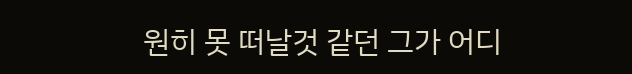원히 못 떠날것 같던 그가 어디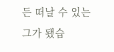든 떠날 수 있는 그가 됐습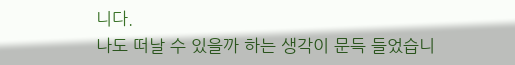니다.
나도 떠날 수 있을까 하는 생각이 문득 들었습니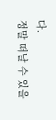다.
정말 떠날 수 있을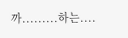까.........하는....